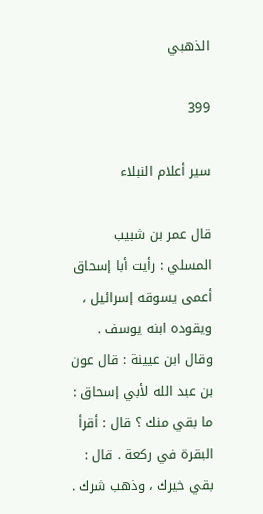الذهبي

399

سير أعلام النبلاء

قال عمر بن شبيب المسلي : رأيت أبا إسحاق أعمى يسوقه إسرائيل ، ويقوده ابنه يوسف . وقال ابن عيينة : قال عون بن عبد الله لأبي إسحاق : ما بقي منك ؟ قال : أقرأ البقرة في ركعة . قال : بقي خيرك ، وذهب شرك .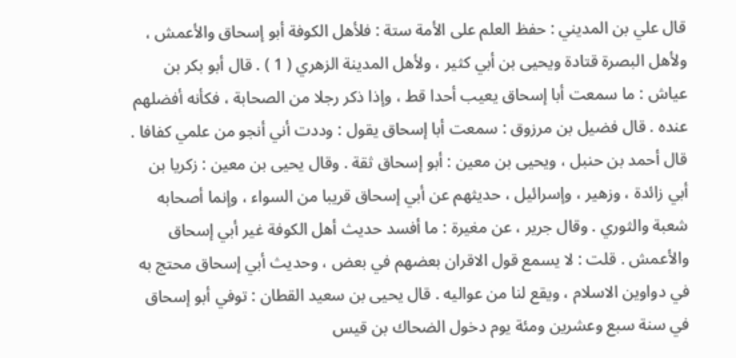قال علي بن المديني : حفظ العلم على الأمة ستة : فلأهل الكوفة أبو إسحاق والأعمش ، ولأهل البصرة قتادة ويحيى بن أبي كثير ، ولأهل المدينة الزهري ( 1 ) . قال أبو بكر بن عياش : ما سمعت أبا إسحاق يعيب أحدا قط ، وإذا ذكر رجلا من الصحابة ، فكأنه أفضلهم عنده . قال فضيل بن مرزوق : سمعت أبا إسحاق يقول : وددت أني أنجو من علمي كفافا . قال أحمد بن حنبل ، ويحيى بن معين : أبو إسحاق ثقة . وقال يحيى بن معين : زكريا بن أبي زائدة ، وزهير ، وإسرائيل ، حديثهم عن أبي إسحاق قريبا من السواء ، وإنما أصحابه شعبة والثوري . وقال جرير ، عن مغيرة : ما أفسد حديث أهل الكوفة غير أبي إسحاق والأعمش . قلت : لا يسمع قول الاقران بعضهم في بعض ، وحديث أبي إسحاق محتج به في دواوين الاسلام ، ويقع لنا من عواليه . قال يحيى بن سعيد القطان : توفي أبو إسحاق في سنة سبع وعشرين ومئة يوم دخول الضحاك بن قيس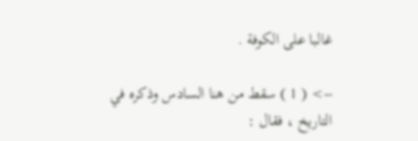غالبا على الكوفة .

--> ( 1 ) سقط من هنا السادس وذكره في التاريخ ، فقال :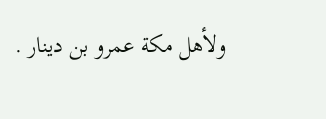ولأهل مكة عمرو بن دينار .